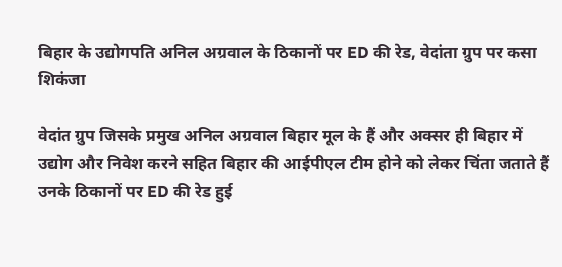बिहार के उद्योगपति अनिल अग्रवाल के ठिकानों पर ED की रेड, वेदांता ग्रुप पर कसा शिकंजा

वेदांत ग्रुप जिसके प्रमुख अनिल अग्रवाल बिहार मूल के हैं और अक्सर ही बिहार में उद्योग और निवेश करने सहित बिहार की आईपीएल टीम होने को लेकर चिंता जताते हैं उनके ठिकानों पर ED की रेड हुई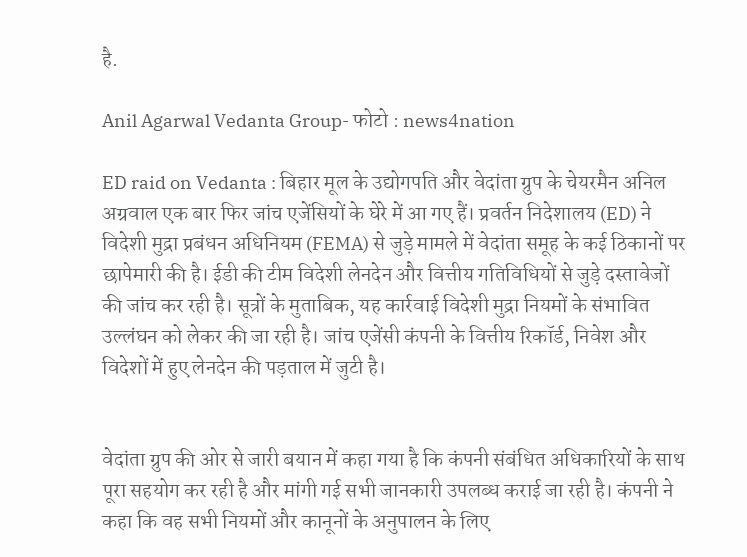है.

Anil Agarwal Vedanta Group- फोटो : news4nation

ED raid on Vedanta : बिहार मूल के उद्योगपति और वेदांता ग्रुप के चेयरमैन अनिल अग्रवाल एक बार फिर जांच एजेंसियों के घेरे में आ गए हैं। प्रवर्तन निदेशालय (ED) ने विदेशी मुद्रा प्रबंधन अधिनियम (FEMA) से जुड़े मामले में वेदांता समूह के कई ठिकानों पर छापेमारी की है। ईडी की टीम विदेशी लेनदेन और वित्तीय गतिविधियों से जुड़े दस्तावेजों की जांच कर रही है। सूत्रों के मुताबिक, यह कार्रवाई विदेशी मुद्रा नियमों के संभावित उल्लंघन को लेकर की जा रही है। जांच एजेंसी कंपनी के वित्तीय रिकॉर्ड, निवेश और विदेशों में हुए लेनदेन की पड़ताल में जुटी है।


वेदांता ग्रुप की ओर से जारी बयान में कहा गया है कि कंपनी संबंधित अधिकारियों के साथ पूरा सहयोग कर रही है और मांगी गई सभी जानकारी उपलब्ध कराई जा रही है। कंपनी ने कहा कि वह सभी नियमों और कानूनों के अनुपालन के लिए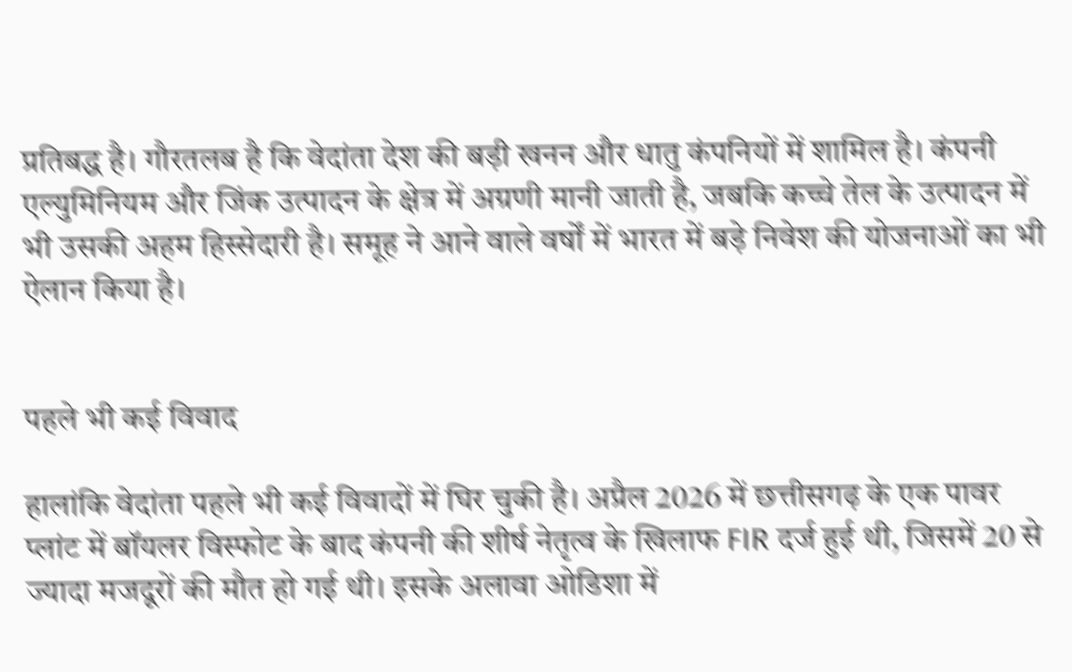प्रतिबद्ध है। गौरतलब है कि वेदांता देश की बड़ी खनन और धातु कंपनियों में शामिल है। कंपनी एल्युमिनियम और जिंक उत्पादन के क्षेत्र में अग्रणी मानी जाती है, जबकि कच्चे तेल के उत्पादन में भी उसकी अहम हिस्सेदारी है। समूह ने आने वाले वर्षों में भारत में बड़े निवेश की योजनाओं का भी ऐलान किया है।


पहले भी कई विवाद

हालांकि वेदांता पहले भी कई विवादों में घिर चुकी है। अप्रैल 2026 में छत्तीसगढ़ के एक पावर प्लांट में बॉयलर विस्फोट के बाद कंपनी की शीर्ष नेतृत्व के खिलाफ FIR दर्ज हुई थी, जिसमें 20 से ज्यादा मजदूरों की मौत हो गई थी। इसके अलावा ओडिशा में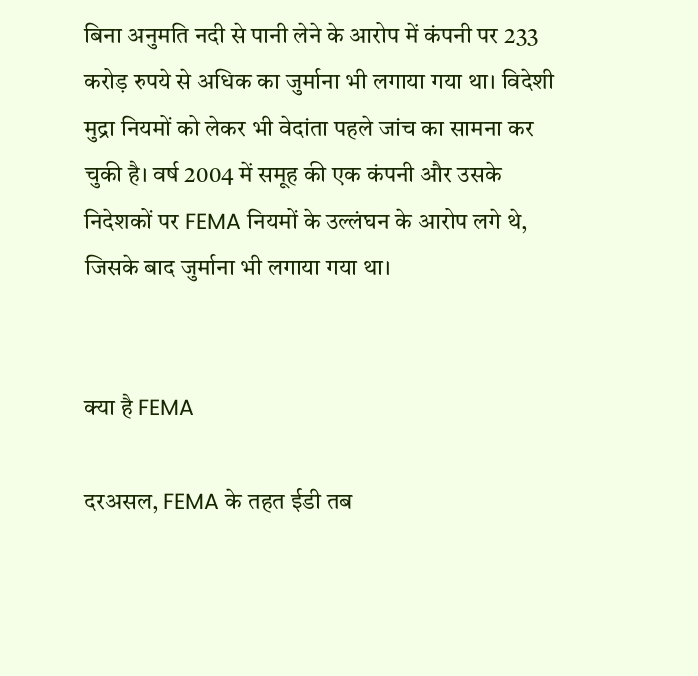बिना अनुमति नदी से पानी लेने के आरोप में कंपनी पर 233 करोड़ रुपये से अधिक का जुर्माना भी लगाया गया था। विदेशी मुद्रा नियमों को लेकर भी वेदांता पहले जांच का सामना कर चुकी है। वर्ष 2004 में समूह की एक कंपनी और उसके निदेशकों पर FEMA नियमों के उल्लंघन के आरोप लगे थे, जिसके बाद जुर्माना भी लगाया गया था।


क्या है FEMA

दरअसल, FEMA के तहत ईडी तब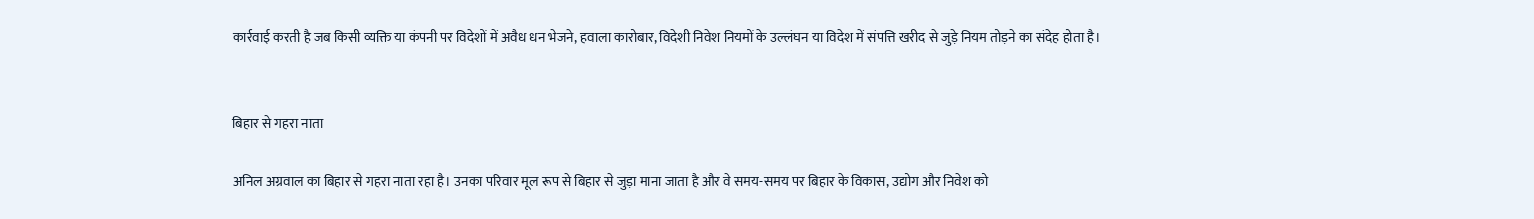कार्रवाई करती है जब किसी व्यक्ति या कंपनी पर विदेशों में अवैध धन भेजने, हवाला कारोबार, विदेशी निवेश नियमों के उल्लंघन या विदेश में संपत्ति खरीद से जुड़े नियम तोड़ने का संदेह होता है।


बिहार से गहरा नाता

अनिल अग्रवाल का बिहार से गहरा नाता रहा है। उनका परिवार मूल रूप से बिहार से जुड़ा माना जाता है और वे समय-समय पर बिहार के विकास, उद्योग और निवेश को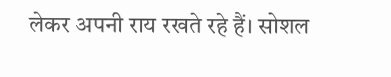लेकर अपनी राय रखते रहे हैं। सोशल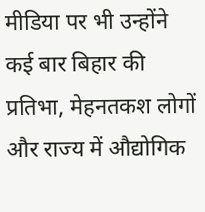मीडिया पर भी उन्होंने कई बार बिहार की प्रतिभा, मेहनतकश लोगों और राज्य में औद्योगिक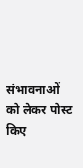संभावनाओं को लेकर पोस्ट किए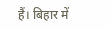हैं। बिहार में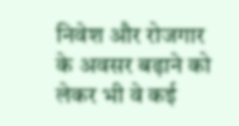निवेश और रोजगार के अवसर बढ़ाने को लेकर भी वे कई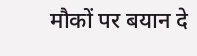मौकों पर बयान दे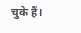चुके हैं।